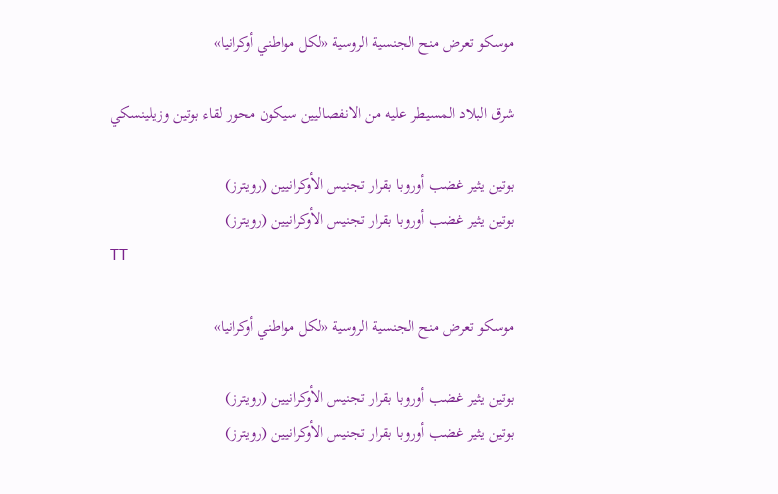موسكو تعرض منح الجنسية الروسية «لكل مواطني أوكرانيا»

شرق البلاد المسيطر عليه من الانفصاليين سيكون محور لقاء بوتين وزيلينسكي

بوتين يثير غضب أوروبا بقرار تجنيس الأوكرانيين (رويترز)
بوتين يثير غضب أوروبا بقرار تجنيس الأوكرانيين (رويترز)
TT

موسكو تعرض منح الجنسية الروسية «لكل مواطني أوكرانيا»

بوتين يثير غضب أوروبا بقرار تجنيس الأوكرانيين (رويترز)
بوتين يثير غضب أوروبا بقرار تجنيس الأوكرانيين (رويترز)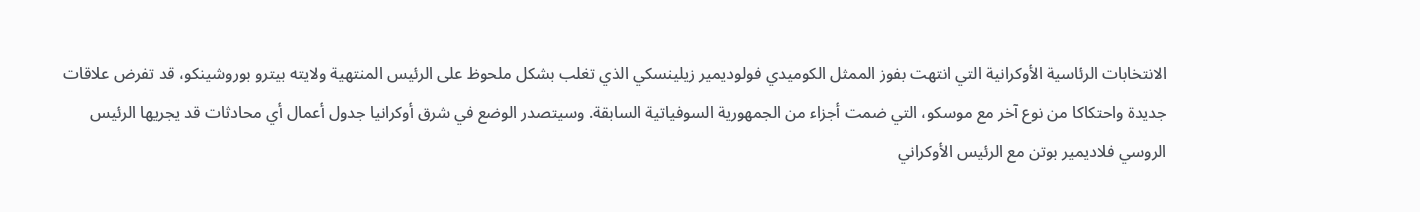الانتخابات الرئاسية الأوكرانية التي انتهت بفوز الممثل الكوميدي فولوديمير زيلينسكي الذي تغلب بشكل ملحوظ على الرئيس المنتهية ولايته بيترو بوروشينكو، قد تفرض علاقات جديدة واحتكاكا من نوع آخر مع موسكو، التي ضمت أجزاء من الجمهورية السوفياتية السابقة. وسيتصدر الوضع في شرق أوكرانيا جدول أعمال أي محادثات قد يجريها الرئيس الروسي فلاديمير بوتن مع الرئيس الأوكراني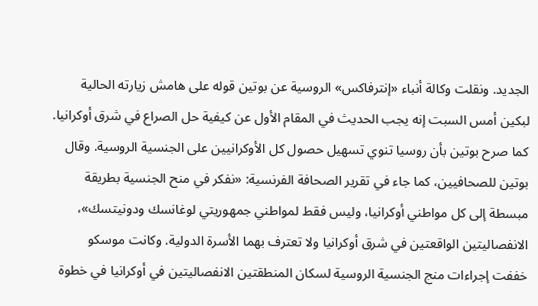الجديد. ونقلت وكالة أنباء «إنترفاكس» الروسية عن بوتين قوله على هامش زيارته الحالية لبكين أمس السبت إنه يجب الحديث في المقام الأول عن كيفية حل الصراع في شرق أوكرانيا. كما صرح بوتين بأن روسيا تنوي تسهيل حصول كل الأوكرانيين على الجنسية الروسية. وقال بوتين للصحافيين، كما جاء في تقرير الصحافة الفرنسية: «نفكر في منح الجنسية بطريقة مبسطة إلى كل مواطني أوكرانيا، وليس فقط لمواطني جمهوريتي لوغانسك ودونيتسك»، الانفصاليتين الواقعتين في شرق أوكرانيا ولا تعترف بهما الأسرة الدولية. وكانت موسكو خففت إجراءات منج الجنسية الروسية لسكان المنطقتين الانفصاليتين في أوكرانيا في خطوة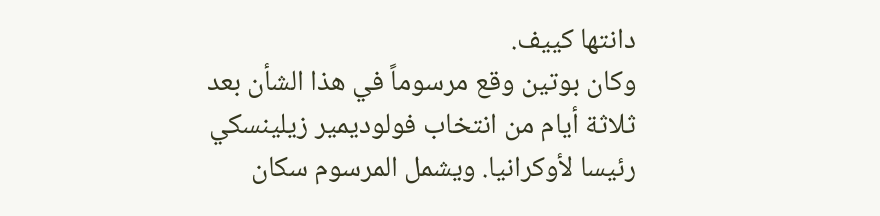دانتها كييف.
وكان بوتين وقع مرسوماً في هذا الشأن بعد ثلاثة أيام من انتخاب فولوديمير زيلينسكي رئيسا لأوكرانيا. ويشمل المرسوم سكان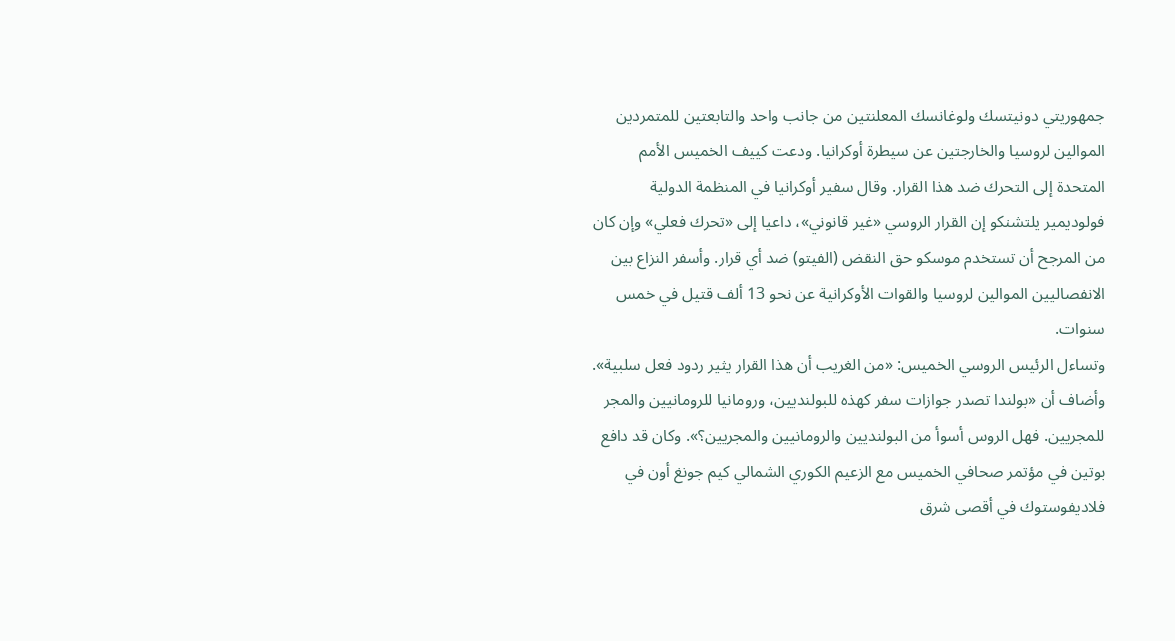جمهوريتي دونيتسك ولوغانسك المعلنتين من جانب واحد والتابعتين للمتمردين الموالين لروسيا والخارجتين عن سيطرة أوكرانيا. ودعت كييف الخميس الأمم المتحدة إلى التحرك ضد هذا القرار. وقال سفير أوكرانيا في المنظمة الدولية فولوديمير يلتشنكو إن القرار الروسي «غير قانوني»، داعيا إلى «تحرك فعلي» وإن كان من المرجح أن تستخدم موسكو حق النقض (الفيتو) ضد أي قرار. وأسفر النزاع بين الانفصاليين الموالين لروسيا والقوات الأوكرانية عن نحو 13 ألف قتيل في خمس سنوات.
وتساءل الرئيس الروسي الخميس: «من الغريب أن هذا القرار يثير ردود فعل سلبية». وأضاف أن «بولندا تصدر جوازات سفر كهذه للبولنديين، ورومانيا للرومانيين والمجر للمجريين. فهل الروس أسوأ من البولنديين والرومانيين والمجريين؟». وكان قد دافع بوتين في مؤتمر صحافي الخميس مع الزعيم الكوري الشمالي كيم جونغ أون في فلاديفوستوك في أقصى شرق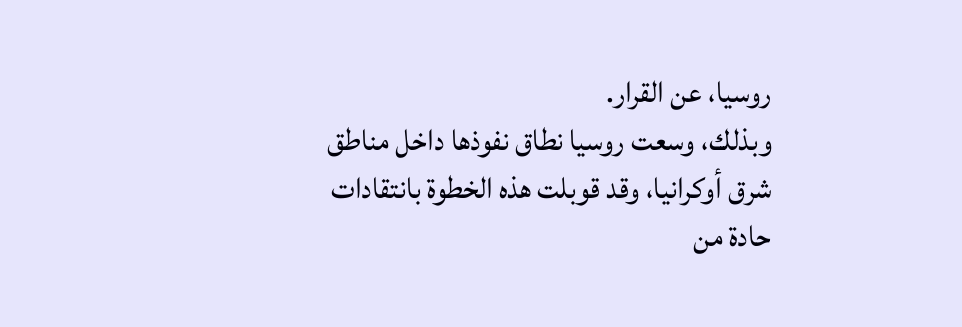روسيا، عن القرار.
وبذلك، وسعت روسيا نطاق نفوذها داخل مناطق شرق أوكرانيا، وقد قوبلت هذه الخطوة بانتقادات حادة من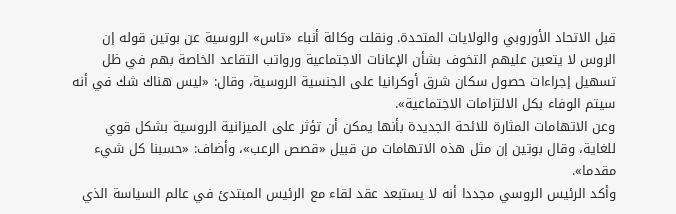قبل الاتحاد الأوروبي والولايات المتحدة. ونقلت وكالة أنباء «تاس» الروسية عن بوتين قوله إن الروس لا يتعين عليهم التخوف بشأن الإعانات الاجتماعية ورواتب التقاعد الخاصة بهم في ظل تسهيل إجراءات حصول سكان شرق أوكرانيا على الجنسية الروسية، وقال: «ليس هناك شك في أنه سيتم الوفاء بكل الالتزامات الاجتماعية».
وعن الاتهامات المثارة للائحة الجديدة بأنها يمكن أن تؤثر على الميزانية الروسية بشكل قوي للغاية، وقال بوتين إن مثل هذه الاتهامات من قبيل «قصص الرعب»، وأضاف: «حسبنا كل شيء مقدما».
وأكد الرئيس الروسي مجددا أنه لا يستبعد عقد لقاء مع الرئيس المبتدئ في عالم السياسة الذي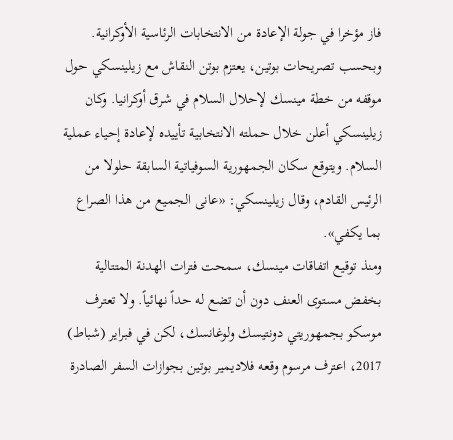فاز مؤخرا في جولة الإعادة من الانتخابات الرئاسية الأوكرانية. وبحسب تصريحات بوتين، يعتزم بوتن النقاش مع زيلينسكي حول موقفه من خطة مينسك لإحلال السلام في شرق أوكرانيا. وكان زيلينسكي أعلن خلال حملته الانتخابية تأييده لإعادة إحياء عملية السلام. ويتوقع سكان الجمهورية السوفياتية السابقة حلولا من الرئيس القادم، وقال زيلينسكي: «عانى الجميع من هذا الصراع بما يكفي».
ومنذ توقيع اتفاقات مينسك، سمحت فترات الهدنة المتتالية بخفض مستوى العنف دون أن تضع له حداً نهائياً. ولا تعترف موسكو بجمهوريتي دونتيسك ولوغانسك، لكن في فبراير (شباط) 2017، اعترف مرسوم وقعه فلاديمير بوتين بجوازات السفر الصادرة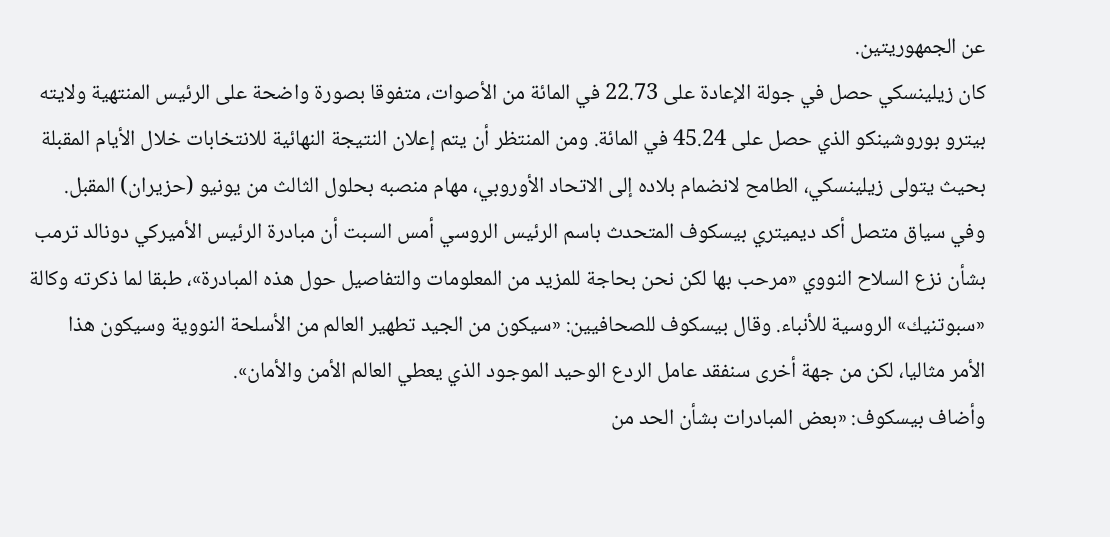عن الجمهوريتين.
كان زيلينسكي حصل في جولة الإعادة على 22.73 في المائة من الأصوات، متفوقا بصورة واضحة على الرئيس المنتهية ولايته بيترو بوروشينكو الذي حصل على 45.24 في المائة. ومن المنتظر أن يتم إعلان النتيجة النهائية للانتخابات خلال الأيام المقبلة بحيث يتولى زيلينسكي، الطامح لانضمام بلاده إلى الاتحاد الأوروبي، مهام منصبه بحلول الثالث من يونيو (حزيران) المقبل.
وفي سياق متصل أكد ديميتري بيسكوف المتحدث باسم الرئيس الروسي أمس السبت أن مبادرة الرئيس الأميركي دونالد ترمب بشأن نزع السلاح النووي «مرحب بها لكن نحن بحاجة للمزيد من المعلومات والتفاصيل حول هذه المبادرة»، طبقا لما ذكرته وكالة «سبوتنيك» الروسية للأنباء. وقال بيسكوف للصحافيين: «سيكون من الجيد تطهير العالم من الأسلحة النووية وسيكون هذا الأمر مثاليا، لكن من جهة أخرى سنفقد عامل الردع الوحيد الموجود الذي يعطي العالم الأمن والأمان».
وأضاف بيسكوف: «بعض المبادرات بشأن الحد من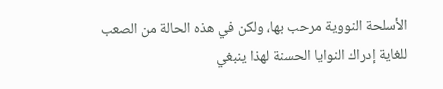الأسلحة النووية مرحب بها، ولكن في هذه الحالة من الصعب للغاية إدراك النوايا الحسنة لهذا ينبغي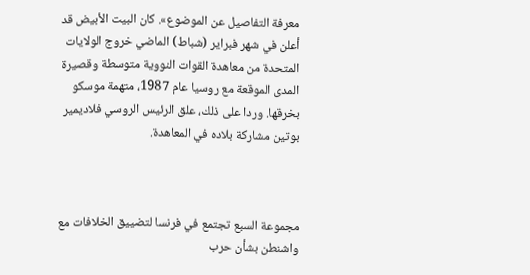معرفة التفاصيل عن الموضوع». كان البيت الأبيض قد أعلن في شهر فبراير (شباط) الماضي خروج الولايات المتحدة من معاهدة القوات النووية متوسطة وقصيرة المدى الموقعة مع روسيا عام 1987، متهمة موسكو بخرقها. وردا على ذلك، علق الرئيس الروسي فلاديمير بوتين مشاركة بلاده في المعاهدة.



مجموعة السبع تجتمع في فرنسا لتضييق الخلافات مع واشنطن بشأن حرب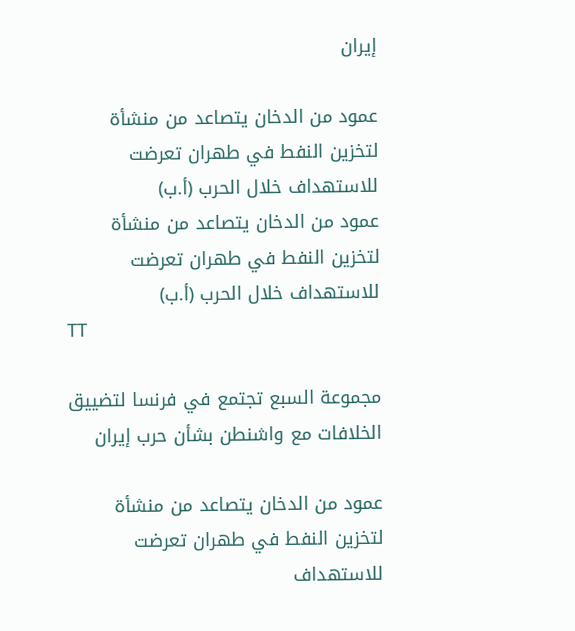إيران

عمود من الدخان يتصاعد من منشأة لتخزين النفط في طهران تعرضت للاستهداف خلال الحرب (أ.ب)
عمود من الدخان يتصاعد من منشأة لتخزين النفط في طهران تعرضت للاستهداف خلال الحرب (أ.ب)
TT

مجموعة السبع تجتمع في فرنسا لتضييق الخلافات مع واشنطن بشأن حرب إيران

عمود من الدخان يتصاعد من منشأة لتخزين النفط في طهران تعرضت للاستهداف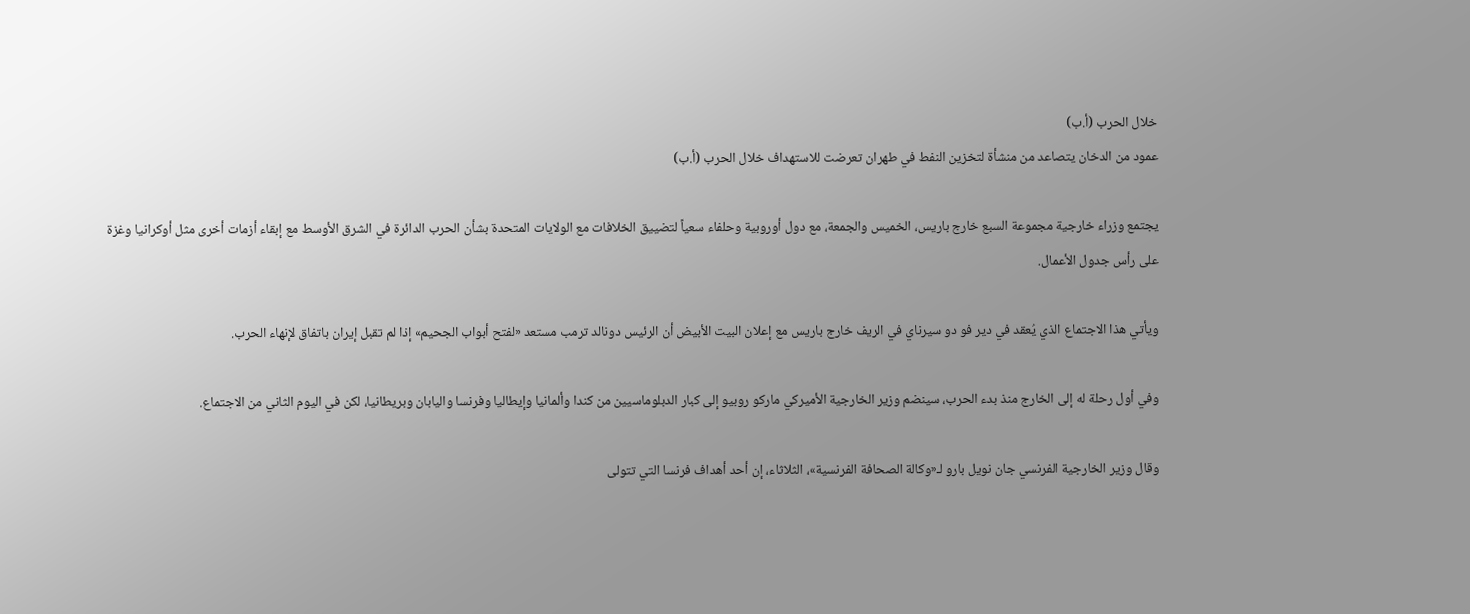خلال الحرب (أ.ب)
عمود من الدخان يتصاعد من منشأة لتخزين النفط في طهران تعرضت للاستهداف خلال الحرب (أ.ب)

يجتمع وزراء خارجية مجموعة السبع خارج باريس، الخميس والجمعة، مع دول أوروبية وحلفاء سعياً لتضييق الخلافات مع الولايات المتحدة بشأن الحرب الدائرة في الشرق الأوسط مع إبقاء أزمات أخرى مثل أوكرانيا وغزة على رأس جدول الأعمال.

ويأتي هذا الاجتماع الذي يُعقد في دير فو دو سيرناي في الريف خارج باريس مع إعلان البيت الأبيض أن الرئيس دونالد ترمب مستعد «لفتح أبواب الجحيم» إذا لم تقبل إيران باتفاق لإنهاء الحرب.

وفي أول رحلة له إلى الخارج منذ بدء الحرب، سينضم وزير الخارجية الأميركي ماركو روبيو إلى كبار الدبلوماسيين من كندا وألمانيا وإيطاليا وفرنسا واليابان وبريطانيا، لكن في اليوم الثاني من الاجتماع.

وقال وزير الخارجية الفرنسي جان نويل بارو لـ«وكالة الصحافة الفرنسية»، الثلاثاء، إن أحد أهداف فرنسا التي تتولى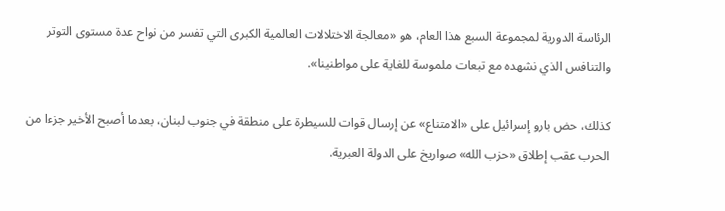الرئاسة الدورية لمجموعة السبع هذا العام، هو «معالجة الاختلالات العالمية الكبرى التي تفسر من نواح عدة مستوى التوتر والتنافس الذي نشهده مع تبعات ملموسة للغاية على مواطنينا».

كذلك، حض بارو إسرائيل على «الامتناع» عن إرسال قوات للسيطرة على منطقة في جنوب لبنان، بعدما أصبح الأخير جزءا من الحرب عقب إطلاق «حزب الله» صواريخ على الدولة العبرية.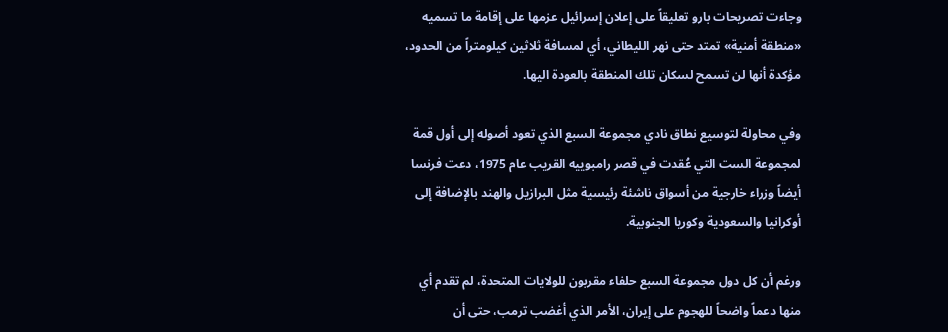وجاءت تصريحات بارو تعليقاً على إعلان إسرائيل عزمها على إقامة ما تسميه «منطقة أمنية» تمتد حتى نهر الليطاني، أي لمسافة ثلاثين كيلومتراً من الحدود، مؤكدة أنها لن تسمح لسكان تلك المنطقة بالعودة اليها.

وفي محاولة لتوسيع نطاق نادي مجموعة السبع الذي تعود أصوله إلى أول قمة لمجموعة الست التي عُقدت في قصر رامبوييه القريب عام 1975، دعت فرنسا أيضاً وزراء خارجية من أسواق ناشئة رئيسية مثل البرازيل والهند بالإضافة إلى أوكرانيا والسعودية وكوريا الجنوبية.

ورغم أن كل دول مجموعة السبع حلفاء مقربون للولايات المتحدة، لم تقدم أي منها دعماً واضحاً للهجوم على إيران، الأمر الذي أغضب ترمب، حتى أن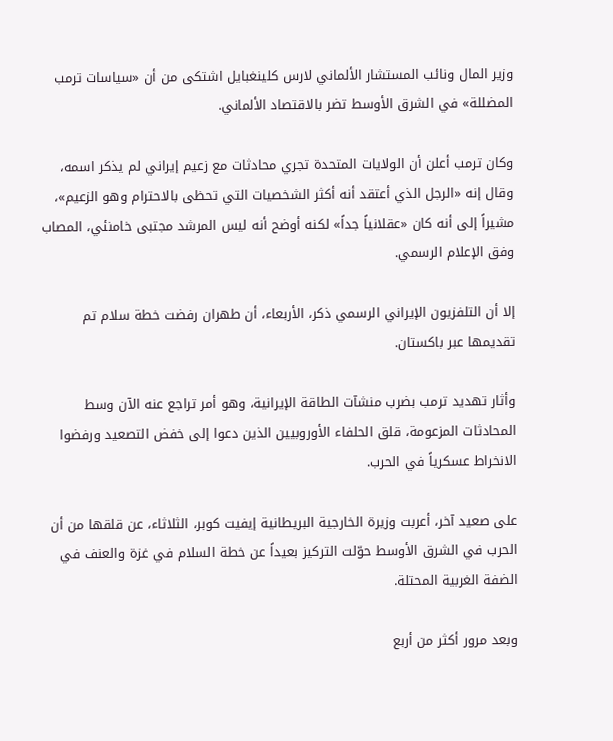وزير المال ونائب المستشار الألماني لارس كلينغبايل اشتكى من أن «سياسات ترمب المضللة» في الشرق الأوسط تضر بالاقتصاد الألماني.

وكان ترمب أعلن أن الولايات المتحدة تجري محادثات مع زعيم إيراني لم يذكر اسمه، وقال إنه «الرجل الذي أعتقد أنه أكثر الشخصيات التي تحظى بالاحترام وهو الزعيم»، مشيراً إلى أنه كان «عقلانياً جداً» لكنه أوضح أنه ليس المرشد مجتبى خامنئي، المصاب وفق الإعلام الرسمي.

إلا أن التلفزيون الإيراني الرسمي ذكر، الأربعاء، أن طهران رفضت خطة سلام تم تقديمها عبر باكستان.

وأثار تهديد ترمب بضرب منشآت الطاقة الإيرانية، وهو أمر تراجع عنه الآن وسط المحادثات المزعومة، قلق الحلفاء الأوروبيين الذين دعوا إلى خفض التصعيد ورفضوا الانخراط عسكرياً في الحرب.

على صعيد آخر، أعربت وزيرة الخارجية البريطانية إيفيت كوبر، الثلاثاء، عن قلقها من أن الحرب في الشرق الأوسط حوّلت التركيز بعيداً عن خطة السلام في غزة والعنف في الضفة الغربية المحتلة.

وبعد مرور أكثر من أربع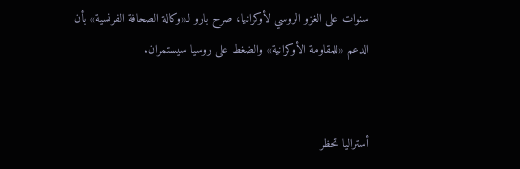سنوات على الغزو الروسي لأوكرانيا، صرح بارو لـ«وكالة الصحافة الفرنسية» بأن الدعم «للمقاومة الأوكرانية» والضغط على روسيا سيستمران.


أستراليا تحظر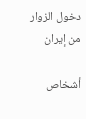دخول الزوار من إيران

أشخاص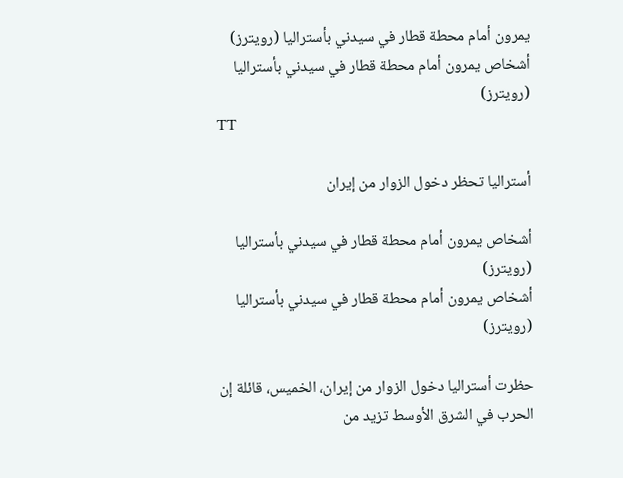يمرون أمام محطة قطار في سيدني بأستراليا (رويترز)
أشخاص يمرون أمام محطة قطار في سيدني بأستراليا (رويترز)
TT

أستراليا تحظر دخول الزوار من إيران

أشخاص يمرون أمام محطة قطار في سيدني بأستراليا (رويترز)
أشخاص يمرون أمام محطة قطار في سيدني بأستراليا (رويترز)

حظرت أستراليا دخول الزوار من إيران، الخميس، قائلة إن الحرب في الشرق الأوسط تزيد من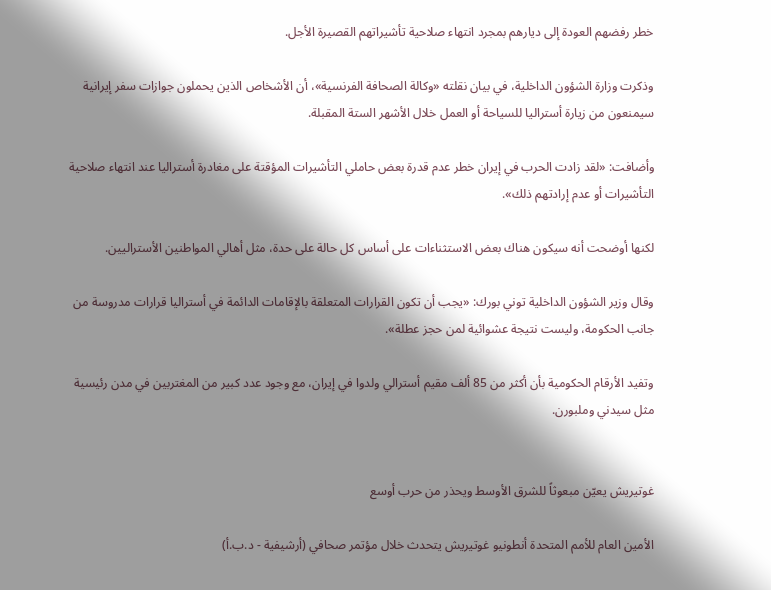خطر رفضهم العودة إلى ديارهم بمجرد انتهاء صلاحية تأشيراتهم القصيرة الأجل.

وذكرت وزارة الشؤون الداخلية، في بيان نقلته «وكالة الصحافة الفرنسية»، أن الأشخاص الذين يحملون جوازات سفر إيرانية سيمنعون من زيارة أستراليا للسياحة أو العمل خلال الأشهر الستة المقبلة.

وأضافت: «لقد زادت الحرب في إيران خطر عدم قدرة بعض حاملي التأشيرات المؤقتة على مغادرة أستراليا عند انتهاء صلاحية التأشيرات أو عدم إرادتهم ذلك».

لكنها أوضحت أنه سيكون هناك بعض الاستثناءات على أساس كل حالة على حدة، مثل أهالي المواطنين الأستراليين.

وقال وزير الشؤون الداخلية توني بورك: «يجب أن تكون القرارات المتعلقة بالإقامات الدائمة في أستراليا قرارات مدروسة من جانب الحكومة، وليست نتيجة عشوائية لمن حجز عطلة».

وتفيد الأرقام الحكومية بأن أكثر من 85 ألف مقيم أسترالي ولدوا في إيران، مع وجود عدد كبير من المغتربين في مدن رئيسية مثل سيدني وملبورن.


غوتيريش يعيّن مبعوثاً للشرق الأوسط ويحذر من حرب أوسع

الأمين العام للأمم المتحدة أنطونيو غوتيريش يتحدث خلال مؤتمر صحافي (أرشيفية - د.ب.أ)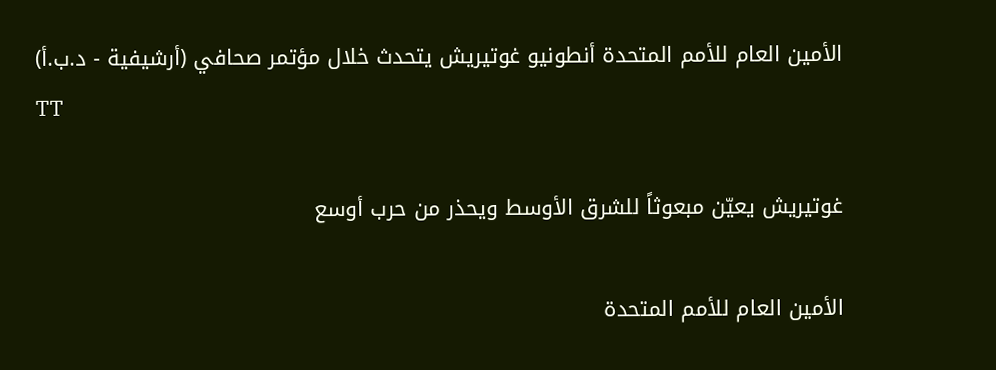الأمين العام للأمم المتحدة أنطونيو غوتيريش يتحدث خلال مؤتمر صحافي (أرشيفية - د.ب.أ)
TT

غوتيريش يعيّن مبعوثاً للشرق الأوسط ويحذر من حرب أوسع

الأمين العام للأمم المتحدة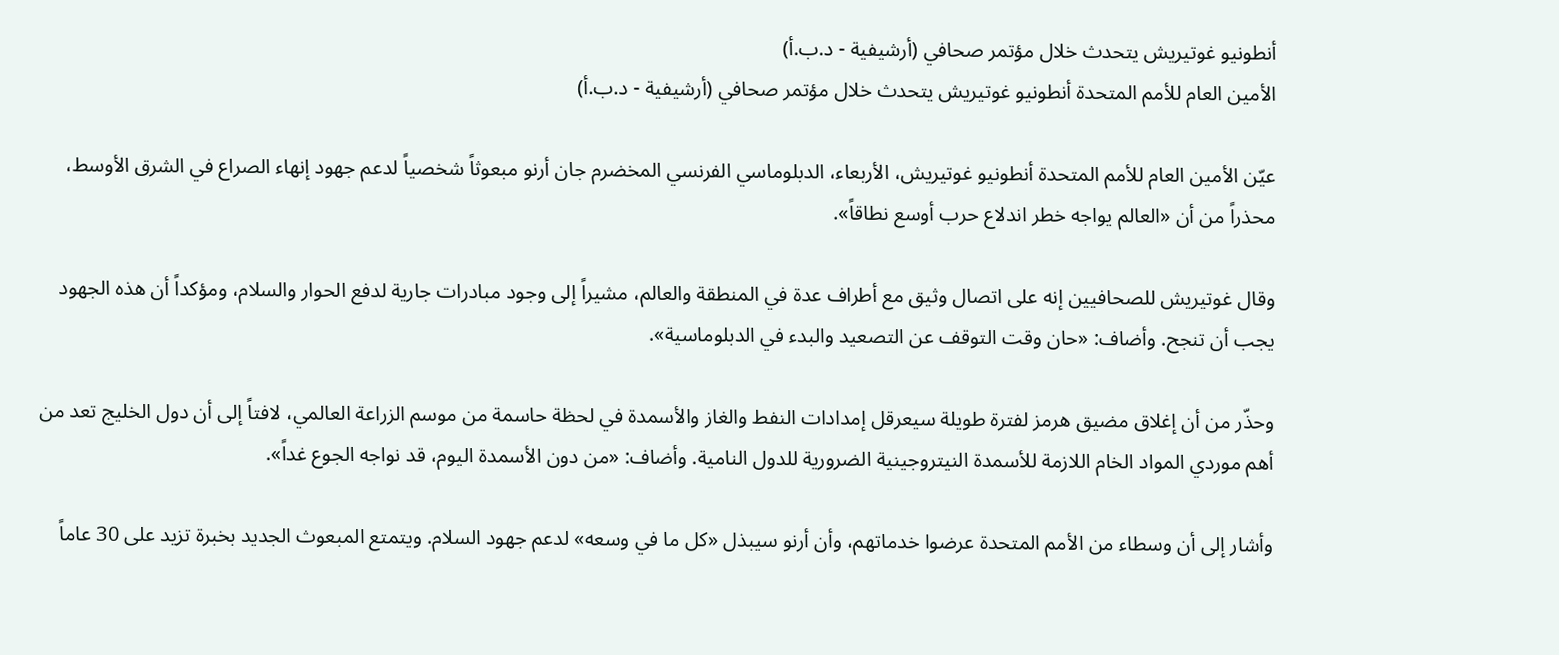أنطونيو غوتيريش يتحدث خلال مؤتمر صحافي (أرشيفية - د.ب.أ)
الأمين العام للأمم المتحدة أنطونيو غوتيريش يتحدث خلال مؤتمر صحافي (أرشيفية - د.ب.أ)

عيّن الأمين العام للأمم المتحدة أنطونيو غوتيريش، الأربعاء، الدبلوماسي الفرنسي المخضرم جان أرنو مبعوثاً شخصياً لدعم جهود إنهاء الصراع في الشرق الأوسط، محذراً من أن «العالم يواجه خطر اندلاع حرب أوسع نطاقاً».

وقال غوتيريش للصحافيين إنه على اتصال وثيق مع أطراف عدة في المنطقة والعالم، مشيراً إلى وجود مبادرات جارية لدفع الحوار والسلام، ومؤكداً أن هذه الجهود يجب أن تنجح. وأضاف: «حان وقت التوقف عن التصعيد والبدء في الدبلوماسية».

وحذّر من أن إغلاق مضيق هرمز لفترة طويلة سيعرقل إمدادات النفط والغاز والأسمدة في لحظة حاسمة من موسم الزراعة العالمي، لافتاً إلى أن دول الخليج تعد من أهم موردي المواد الخام اللازمة للأسمدة النيتروجينية الضرورية للدول النامية. وأضاف: «من دون الأسمدة اليوم، قد نواجه الجوع غداً».

وأشار إلى أن وسطاء من الأمم المتحدة عرضوا خدماتهم، وأن أرنو سيبذل «كل ما في وسعه» لدعم جهود السلام. ويتمتع المبعوث الجديد بخبرة تزيد على 30 عاماً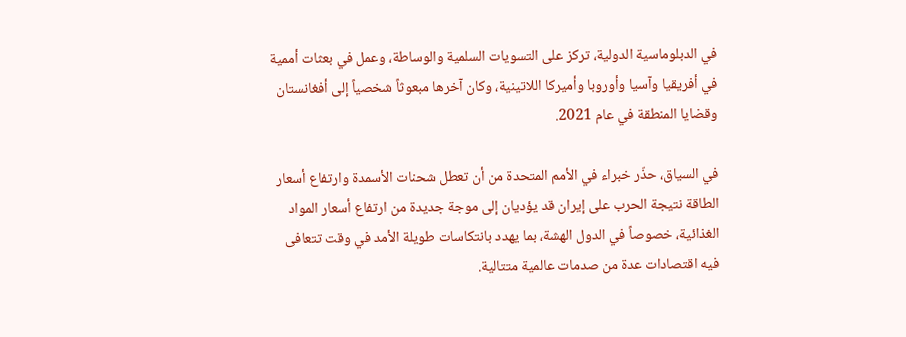في الدبلوماسية الدولية، تركز على التسويات السلمية والوساطة، وعمل في بعثات أممية في أفريقيا وآسيا وأوروبا وأميركا اللاتينية، وكان آخرها مبعوثاً شخصياً إلى أفغانستان وقضايا المنطقة في عام 2021.

في السياق، حذّر خبراء في الأمم المتحدة من أن تعطل شحنات الأسمدة وارتفاع أسعار الطاقة نتيجة الحرب على إيران قد يؤديان إلى موجة جديدة من ارتفاع أسعار المواد الغذائية، خصوصاً في الدول الهشة، بما يهدد بانتكاسات طويلة الأمد في وقت تتعافى فيه اقتصادات عدة من صدمات عالمية متتالية.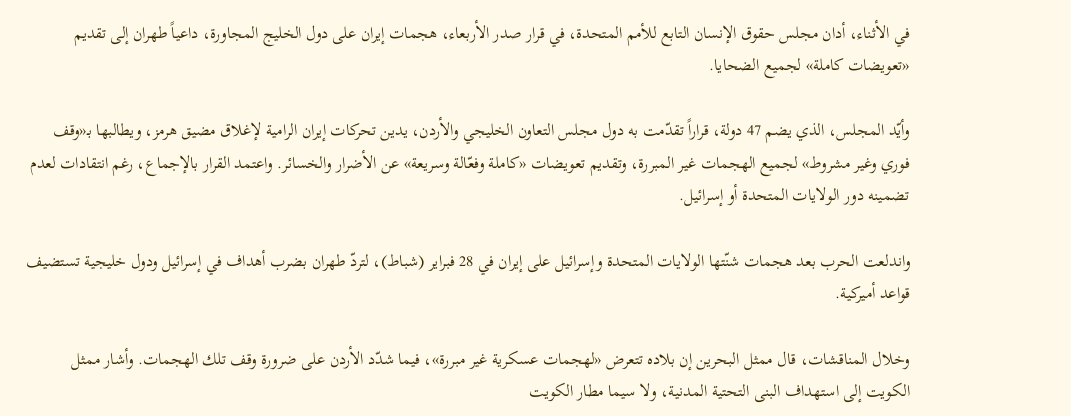في الأثناء، أدان مجلس حقوق الإنسان التابع للأمم المتحدة، في قرار صدر الأربعاء، هجمات إيران على دول الخليج المجاورة، داعياً طهران إلى تقديم «تعويضات كاملة» لجميع الضحايا.

وأيّد المجلس، الذي يضم 47 دولة، قراراً تقدّمت به دول مجلس التعاون الخليجي والأردن، يدين تحركات إيران الرامية لإغلاق مضيق هرمز، ويطالبها بـ«وقف فوري وغير مشروط» لجميع الهجمات غير المبررة، وتقديم تعويضات «كاملة وفعّالة وسريعة» عن الأضرار والخسائر. واعتمد القرار بالإجماع، رغم انتقادات لعدم تضمينه دور الولايات المتحدة أو إسرائيل.

واندلعت الحرب بعد هجمات شنّتها الولايات المتحدة وإسرائيل على إيران في 28 فبراير (شباط)، لتردّ طهران بضرب أهداف في إسرائيل ودول خليجية تستضيف قواعد أميركية.

وخلال المناقشات، قال ممثل البحرين إن بلاده تتعرض «لهجمات عسكرية غير مبررة»، فيما شدّد الأردن على ضرورة وقف تلك الهجمات. وأشار ممثل الكويت إلى استهداف البنى التحتية المدنية، ولا سيما مطار الكويت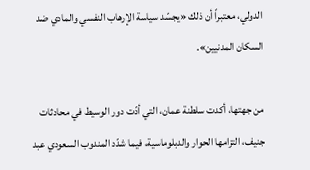الدولي، معتبراً أن ذلك «يجسّد سياسة الإرهاب النفسي والمادي ضد السكان المدنيين».

من جهتها، أكدت سلطنة عمان، التي أدّت دور الوسيط في محادثات جنيف، التزامها الحوار والدبلوماسية، فيما شدّد المندوب السعودي عبد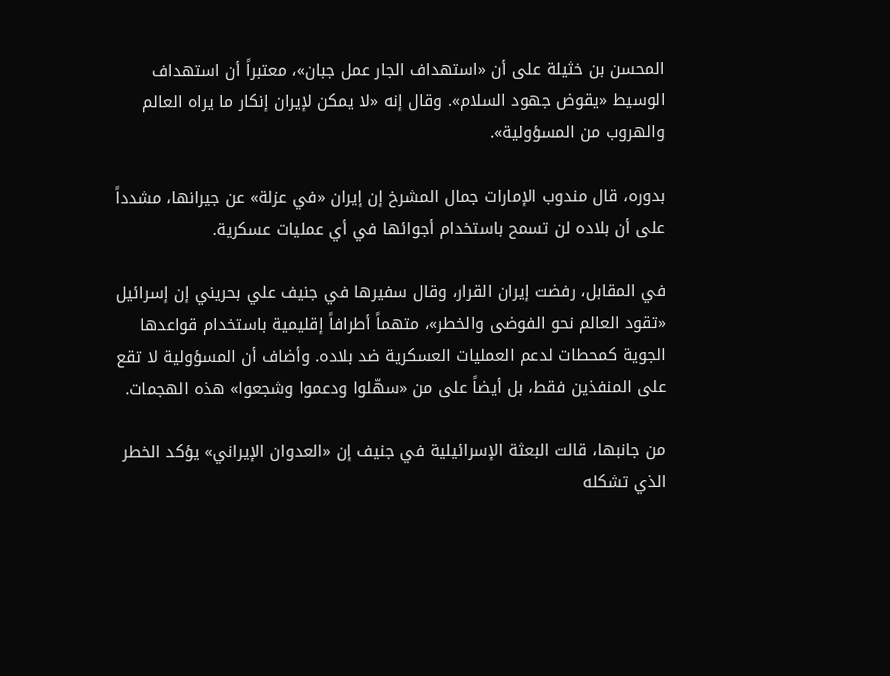المحسن بن خثيلة على أن «استهداف الجار عمل جبان»، معتبراً أن استهداف الوسيط «يقوض جهود السلام». وقال إنه «لا يمكن لإيران إنكار ما يراه العالم والهروب من المسؤولية».

بدوره، قال مندوب الإمارات جمال المشرخ إن إيران «في عزلة» عن جيرانها، مشدداً على أن بلاده لن تسمح باستخدام أجوائها في أي عمليات عسكرية.

في المقابل، رفضت إيران القرار، وقال سفيرها في جنيف علي بحريني إن إسرائيل «تقود العالم نحو الفوضى والخطر»، متهماً أطرافاً إقليمية باستخدام قواعدها الجوية كمحطات لدعم العمليات العسكرية ضد بلاده. وأضاف أن المسؤولية لا تقع على المنفذين فقط، بل أيضاً على من «سهّلوا ودعموا وشجعوا» هذه الهجمات.

من جانبها، قالت البعثة الإسرائيلية في جنيف إن «العدوان الإيراني» يؤكد الخطر الذي تشكله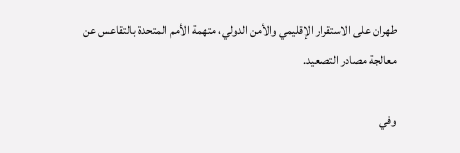طهران على الاستقرار الإقليمي والأمن الدولي، متهمة الأمم المتحدة بالتقاعس عن معالجة مصادر التصعيد.

وفي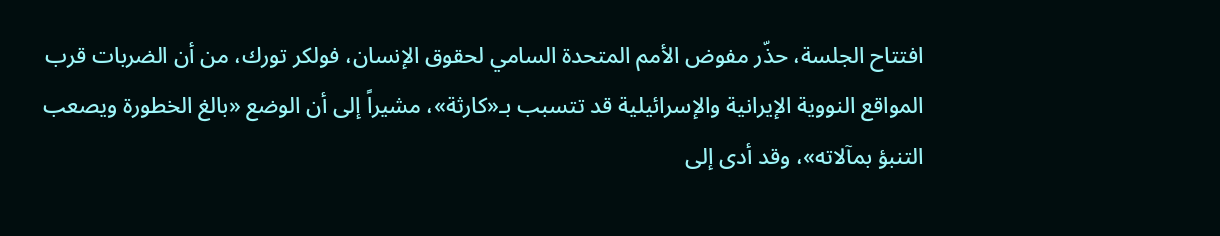افتتاح الجلسة، حذّر مفوض الأمم المتحدة السامي لحقوق الإنسان، فولكر تورك، من أن الضربات قرب المواقع النووية الإيرانية والإسرائيلية قد تتسبب بـ«كارثة»، مشيراً إلى أن الوضع «بالغ الخطورة ويصعب التنبؤ بمآلاته»، وقد أدى إلى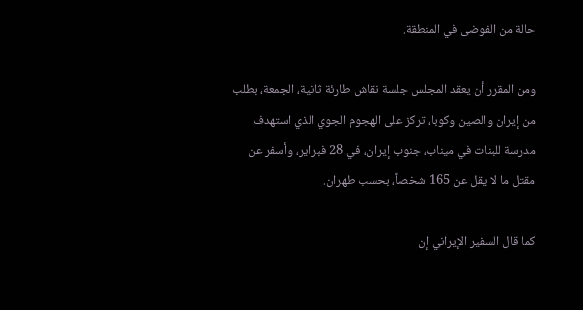حالة من الفوضى في المنطقة.

ومن المقرر أن يعقد المجلس جلسة نقاش طارئة ثانية، الجمعة، بطلب من إيران والصين وكوبا، تركز على الهجوم الجوي الذي استهدف مدرسة للبنات في ميناب، جنوب إيران، في 28 فبراير، وأسفر عن مقتل ما لا يقل عن 165 شخصاً، بحسب طهران.

كما قال السفير الإيراني إن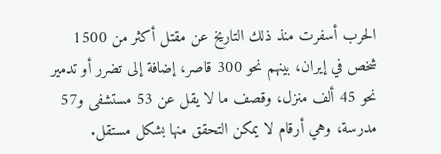الحرب أسفرت منذ ذلك التاريخ عن مقتل أكثر من 1500 شخص في إيران، بينهم نحو 300 قاصر، إضافة إلى تضرر أو تدمير نحو 45 ألف منزل، وقصف ما لا يقل عن 53 مستشفى و57 مدرسة، وهي أرقام لا يمكن التحقق منها بشكل مستقل.